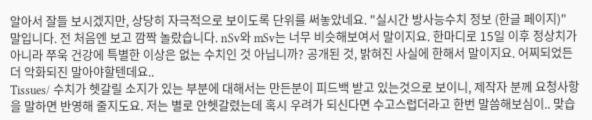알아서 잘들 보시겠지만, 상당히 자극적으로 보이도록 단위를 써놓았네요. "실시간 방사능수치 정보 (한글 페이지)" 말입니다. 전 처음엔 보고 깜짝 놀랐습니다. nSv와 mSv는 너무 비슷해보여서 말이지요. 한마디로 15일 이후 정상치가 아니라 쭈욱 건강에 특별한 이상은 없는 수치인 것 아닙니까? 공개된 것, 밝혀진 사실에 한해서 말이지요. 어찌되었든 더 악화되진 말아야할텐데요..
Tissues/ 수치가 헷갈릴 소지가 있는 부분에 대해서는 만든분이 피드백 받고 있는것으로 보이니, 제작자 분께 요청사항을 말하면 반영해 줄지도요. 저는 별로 안헷갈렸는데 혹시 우려가 되신다면 수고스럽더라고 한번 말씀해보심이.. 맞습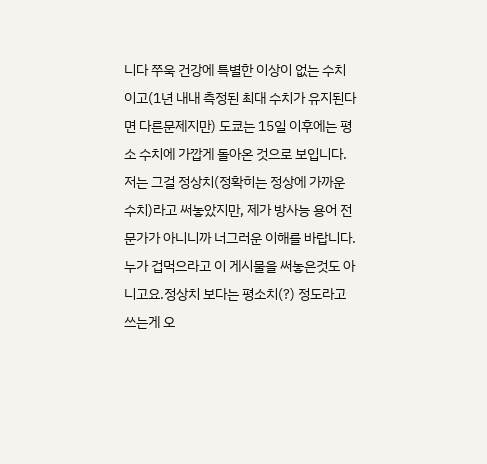니다 쭈욱 건강에 특별한 이상이 없는 수치이고(1년 내내 측정된 최대 수치가 유지된다면 다른문제지만) 도쿄는 15일 이후에는 평소 수치에 가깝게 돌아온 것으로 보입니다. 저는 그걸 정상치(정확히는 정상에 가까운 수치)라고 써놓았지만, 제가 방사능 용어 전문가가 아니니까 너그러운 이해를 바랍니다. 누가 겁먹으라고 이 게시물을 써놓은것도 아니고요.정상치 보다는 평소치(?) 정도라고 쓰는게 오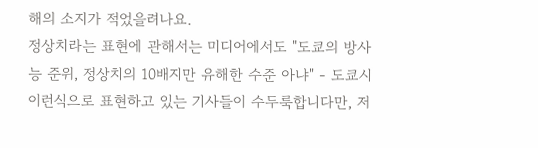해의 소지가 적었을려나요.
정상치라는 표현에 관해서는 미디어에서도 "도쿄의 방사능 준위, 정상치의 10배지만 유해한 수준 아냐" - 도쿄시 이런식으로 표현하고 있는 기사들이 수두룩합니다만, 저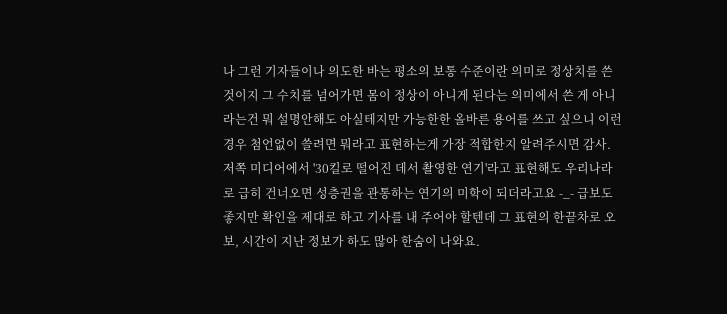나 그런 기자들이나 의도한 바는 평소의 보통 수준이란 의미로 정상치를 쓴 것이지 그 수치를 넘어가면 몸이 정상이 아니게 된다는 의미에서 쓴 게 아니라는건 뭐 설명안해도 아실테지만 가능한한 올바른 용어를 쓰고 싶으니 이런 경우 첨언없이 쓸려면 뭐라고 표현하는게 가장 적합한지 알려주시면 감사.
저쪽 미디어에서 '30킬로 떨어진 데서 촬영한 연기'라고 표현해도 우리나라로 급히 건너오면 성층권을 관통하는 연기의 미학이 되더라고요 -_- 급보도 좋지만 확인을 제대로 하고 기사를 내 주어야 할텐데 그 표현의 한끝차로 오보, 시간이 지난 정보가 하도 많아 한숨이 나와요.